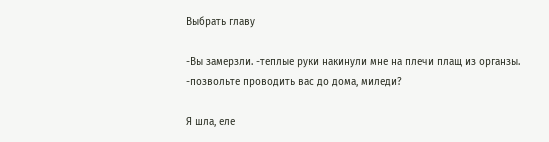Выбрать главу

-Вы замерзли. -теплые руки накинули мне на плечи плащ из органзы. -позвольте проводить вас до дома, миледи?

Я шла, еле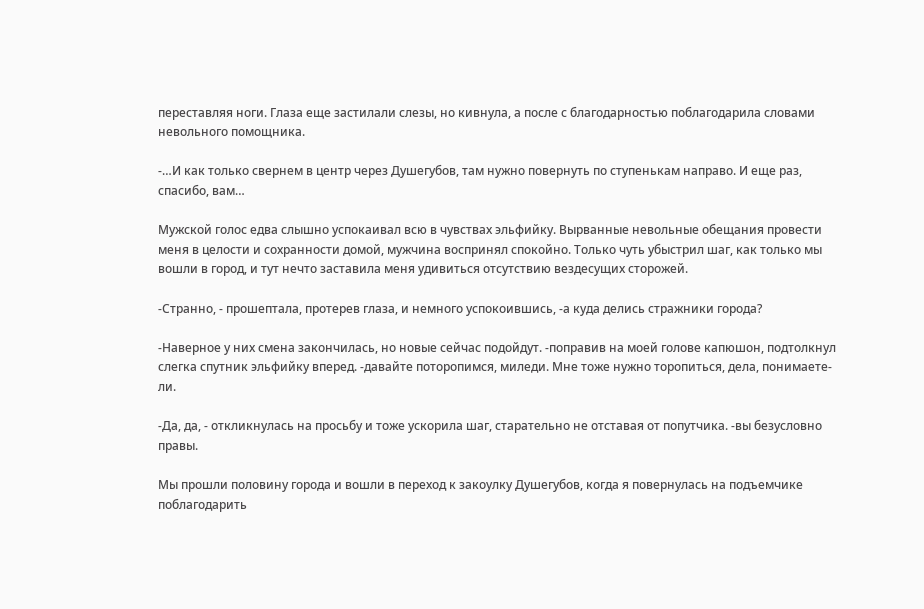переставляя ноги. Глаза еще застилали слезы, но кивнула, а после с благодарностью поблагодарила словами невольного помощника.

-…И как только свернем в центр через Душегубов, там нужно повернуть по ступенькам направо. И еще раз, спасибо, вам…

Мужской голос едва слышно успокаивал всю в чувствах эльфийку. Вырванные невольные обещания провести меня в целости и сохранности домой, мужчина воспринял спокойно. Только чуть убыстрил шаг, как только мы вошли в город, и тут нечто заставила меня удивиться отсутствию вездесущих сторожей.

-Странно, - прошептала, протерев глаза, и немного успокоившись, -а куда делись стражники города?

-Наверное у них смена закончилась, но новые сейчас подойдут. -поправив на моей голове капюшон, подтолкнул слегка спутник эльфийку вперед. -давайте поторопимся, миледи. Мне тоже нужно торопиться, дела, понимаете-ли.

-Да, да, - откликнулась на просьбу и тоже ускорила шаг, старательно не отставая от попутчика. -вы безусловно правы.

Мы прошли половину города и вошли в переход к закоулку Душегубов, когда я повернулась на подъемчике поблагодарить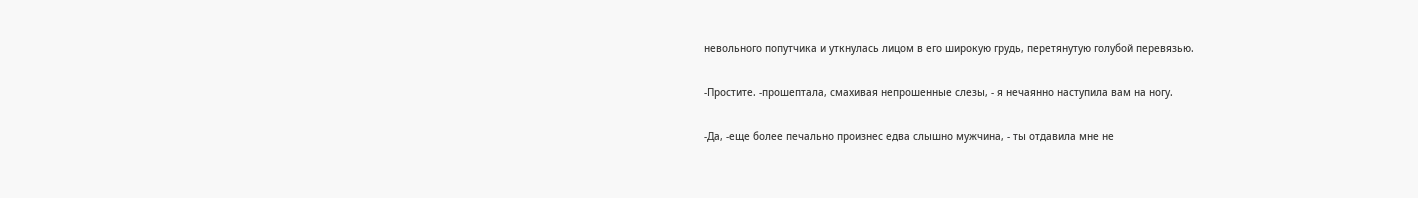невольного попутчика и уткнулась лицом в его широкую грудь, перетянутую голубой перевязью.

-Простите. -прошептала, смахивая непрошенные слезы, - я нечаянно наступила вам на ногу.

-Да, -еще более печально произнес едва слышно мужчина, - ты отдавила мне не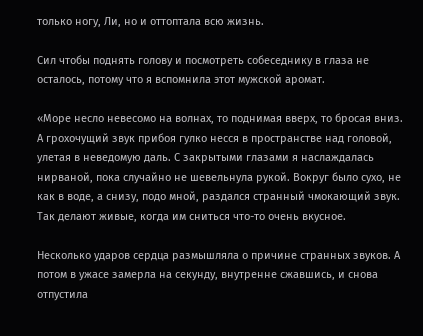только ногу, Ли, но и оттоптала всю жизнь.

Сил чтобы поднять голову и посмотреть собеседнику в глаза не осталось, потому что я вспомнила этот мужской аромат.

«Море несло невесомо на волнах, то поднимая вверх, то бросая вниз. А грохочущий звук прибоя гулко несся в пространстве над головой, улетая в неведомую даль. С закрытыми глазами я наслаждалась нирваной, пока случайно не шевельнула рукой. Вокруг было сухо, не как в воде, а снизу, подо мной, раздался странный чмокающий звук. Так делают живые, когда им сниться что-то очень вкусное.

Несколько ударов сердца размышляла о причине странных звуков. А потом в ужасе замерла на секунду, внутренне сжавшись, и снова отпустила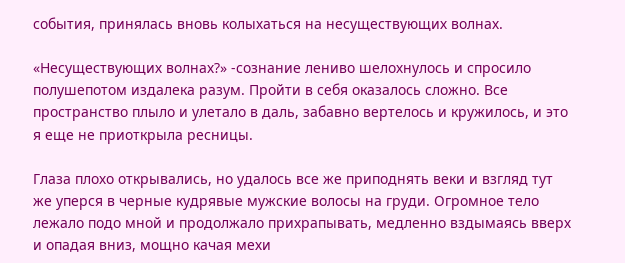события, принялась вновь колыхаться на несуществующих волнах.

«Несуществующих волнах?» -сознание лениво шелохнулось и спросило полушепотом издалека разум. Пройти в себя оказалось сложно. Все пространство плыло и улетало в даль, забавно вертелось и кружилось, и это я еще не приоткрыла ресницы.

Глаза плохо открывались, но удалось все же приподнять веки и взгляд тут же уперся в черные кудрявые мужские волосы на груди. Огромное тело лежало подо мной и продолжало прихрапывать, медленно вздымаясь вверх и опадая вниз, мощно качая мехи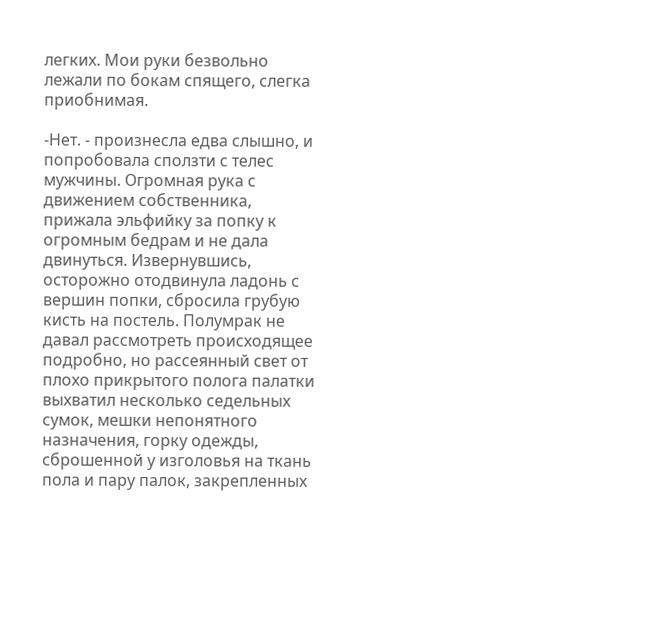легких. Мои руки безвольно лежали по бокам спящего, слегка приобнимая.

-Нет. - произнесла едва слышно, и попробовала сползти с телес мужчины. Огромная рука с движением собственника, прижала эльфийку за попку к огромным бедрам и не дала двинуться. Извернувшись, осторожно отодвинула ладонь с вершин попки, сбросила грубую кисть на постель. Полумрак не давал рассмотреть происходящее подробно, но рассеянный свет от плохо прикрытого полога палатки выхватил несколько седельных сумок, мешки непонятного назначения, горку одежды, сброшенной у изголовья на ткань пола и пару палок, закрепленных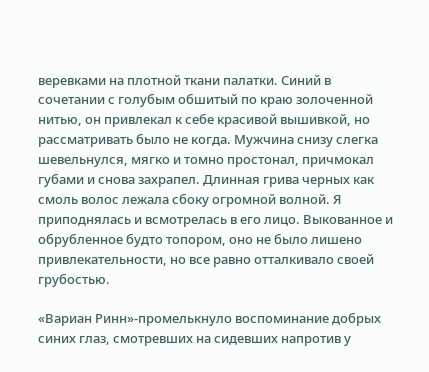веревками на плотной ткани палатки. Синий в сочетании с голубым обшитый по краю золоченной нитью, он привлекал к себе красивой вышивкой, но рассматривать было не когда. Мужчина снизу слегка шевельнулся, мягко и томно простонал, причмокал губами и снова захрапел. Длинная грива черных как смоль волос лежала сбоку огромной волной. Я приподнялась и всмотрелась в его лицо. Выкованное и обрубленное будто топором, оно не было лишено привлекательности, но все равно отталкивало своей грубостью.

«Вариан Ринн»-промелькнуло воспоминание добрых синих глаз, смотревших на сидевших напротив у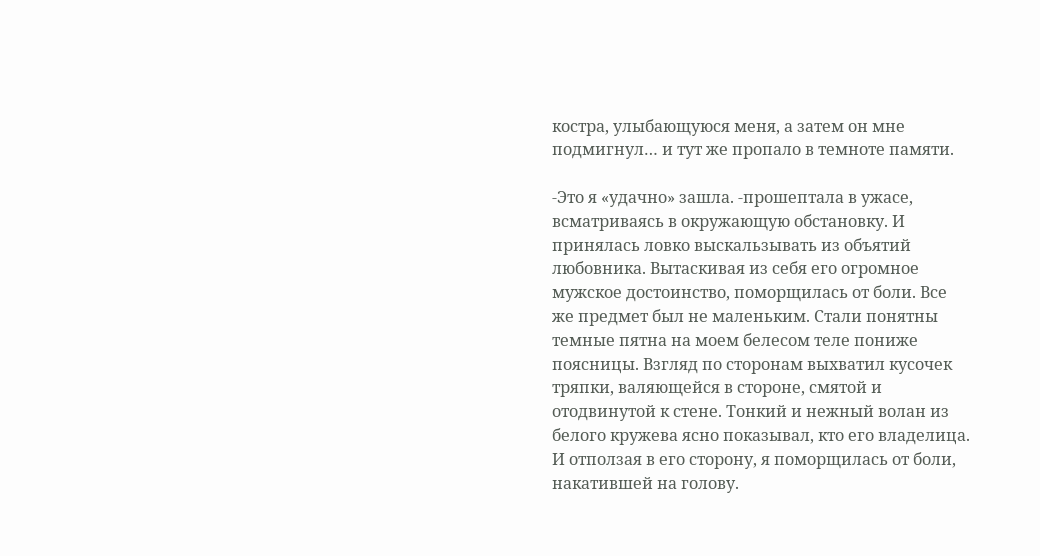костра, улыбающуюся меня, а затем он мне подмигнул… и тут же пропало в темноте памяти.

-Это я «удачно» зашла. -прошептала в ужасе, всматриваясь в окружающую обстановку. И принялась ловко выскальзывать из объятий любовника. Вытаскивая из себя его огромное мужское достоинство, поморщилась от боли. Все же предмет был не маленьким. Стали понятны темные пятна на моем белесом теле пониже поясницы. Взгляд по сторонам выхватил кусочек тряпки, валяющейся в стороне, смятой и отодвинутой к стене. Тонкий и нежный волан из белого кружева ясно показывал, кто его владелица. И отползая в его сторону, я поморщилась от боли, накатившей на голову.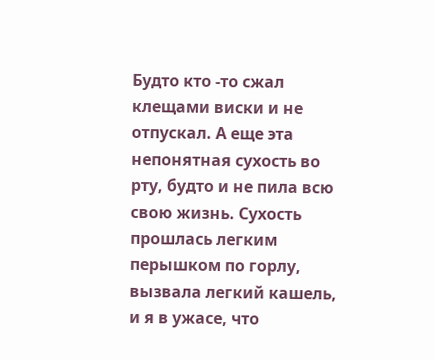Будто кто -то сжал клещами виски и не отпускал. А еще эта непонятная сухость во рту, будто и не пила всю свою жизнь. Сухость прошлась легким перышком по горлу, вызвала легкий кашель, и я в ужасе, что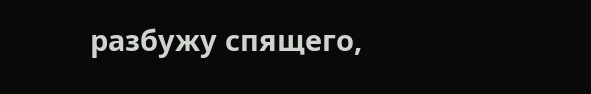разбужу спящего,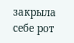закрыла себе рот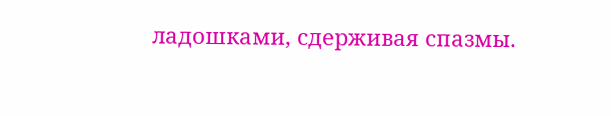ладошками, сдерживая спазмы.